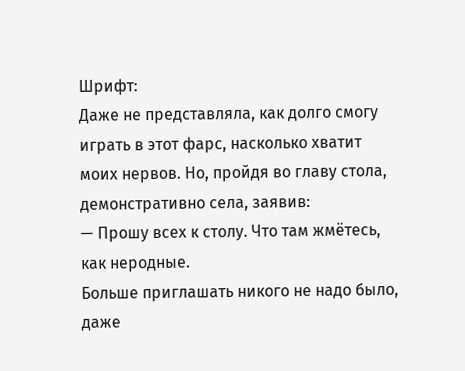Шрифт:
Даже не представляла, как долго смогу играть в этот фарс, насколько хватит моих нервов. Но, пройдя во главу стола, демонстративно села, заявив:
— Прошу всех к столу. Что там жмётесь, как неродные.
Больше приглашать никого не надо было, даже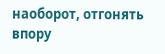наоборот, отгонять впору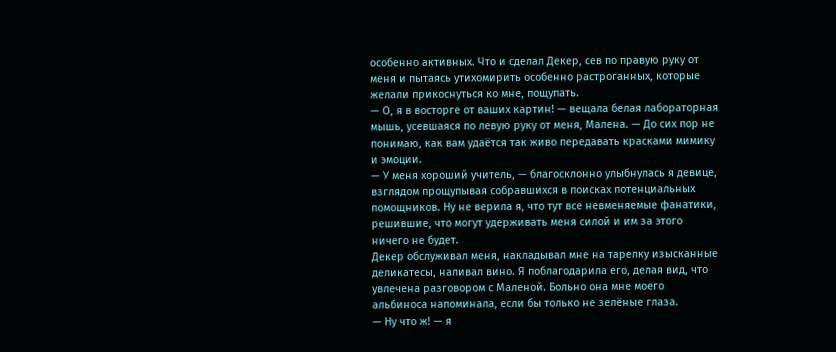особенно активных. Что и сделал Декер, сев по правую руку от меня и пытаясь утихомирить особенно растроганных, которые желали прикоснуться ко мне, пощупать.
— О, я в восторге от ваших картин! — вещала белая лабораторная мышь, усевшаяся по левую руку от меня, Малена. — До сих пор не понимаю, как вам удаётся так живо передавать красками мимику и эмоции.
— У меня хороший учитель, — благосклонно улыбнулась я девице, взглядом прощупывая собравшихся в поисках потенциальных помощников. Ну не верила я, что тут все невменяемые фанатики, решившие, что могут удерживать меня силой и им за этого ничего не будет.
Декер обслуживал меня, накладывал мне на тарелку изысканные деликатесы, наливал вино. Я поблагодарила его, делая вид, что увлечена разговором с Маленой. Больно она мне моего альбиноса напоминала, если бы только не зелёные глаза.
— Ну что ж! — я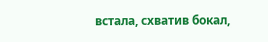встала, схватив бокал,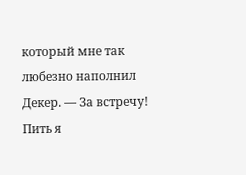который мне так любезно наполнил Декер. — За встречу!
Пить я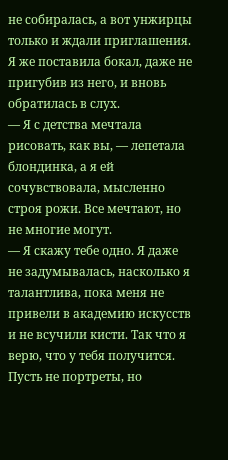не собиралась, а вот унжирцы только и ждали приглашения. Я же поставила бокал, даже не пригубив из него, и вновь обратилась в слух.
— Я с детства мечтала рисовать, как вы, — лепетала блондинка, а я ей сочувствовала, мысленно строя рожи. Все мечтают, но не многие могут.
— Я скажу тебе одно. Я даже не задумывалась, насколько я талантлива, пока меня не привели в академию искусств и не всучили кисти. Так что я верю, что у тебя получится. Пусть не портреты, но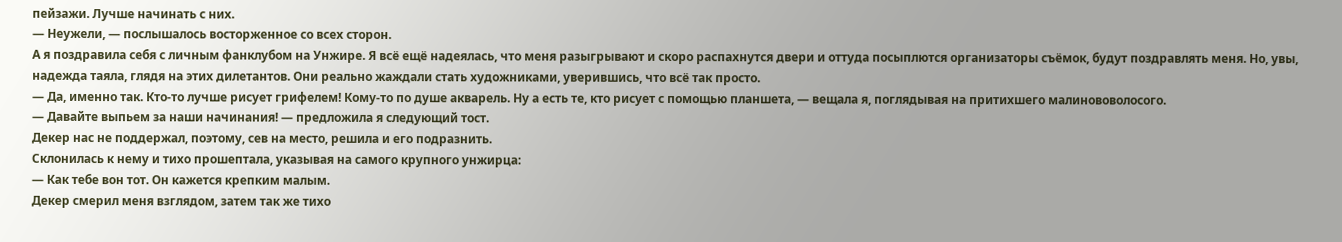пейзажи. Лучше начинать с них.
— Неужели, — послышалось восторженное со всех сторон.
А я поздравила себя с личным фанклубом на Унжире. Я всё ещё надеялась, что меня разыгрывают и скоро распахнутся двери и оттуда посыплются организаторы съёмок, будут поздравлять меня. Но, увы, надежда таяла, глядя на этих дилетантов. Они реально жаждали стать художниками, уверившись, что всё так просто.
— Да, именно так. Кто-то лучше рисует грифелем! Кому-то по душе акварель. Ну а есть те, кто рисует с помощью планшета, — вещала я, поглядывая на притихшего малинововолосого.
— Давайте выпьем за наши начинания! — предложила я следующий тост.
Декер нас не поддержал, поэтому, сев на место, решила и его подразнить.
Склонилась к нему и тихо прошептала, указывая на самого крупного унжирца:
— Как тебе вон тот. Он кажется крепким малым.
Декер смерил меня взглядом, затем так же тихо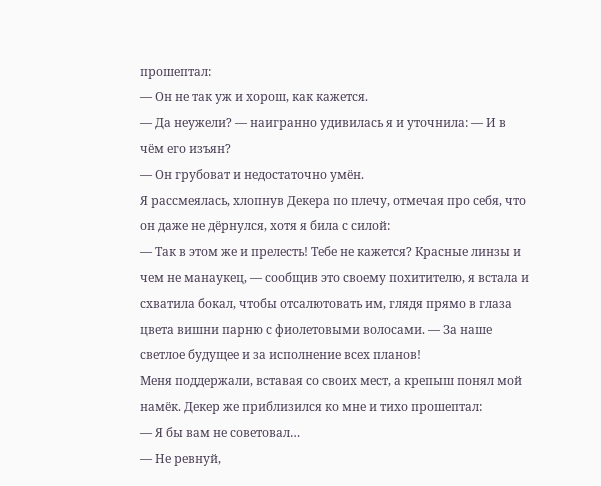прошептал:
— Он не так уж и хорош, как кажется.
— Да неужели? — наигранно удивилась я и уточнила: — И в чём его изъян?
— Он грубоват и недостаточно умён.
Я рассмеялась, хлопнув Декера по плечу, отмечая про себя, что он даже не дёрнулся, хотя я била с силой:
— Так в этом же и прелесть! Тебе не кажется? Красные линзы и чем не манаукец, — сообщив это своему похитителю, я встала и схватила бокал, чтобы отсалютовать им, глядя прямо в глаза цвета вишни парню с фиолетовыми волосами. — За наше светлое будущее и за исполнение всех планов!
Меня поддержали, вставая со своих мест, а крепыш понял мой намёк. Декер же приблизился ко мне и тихо прошептал:
— Я бы вам не советовал…
— Не ревнуй,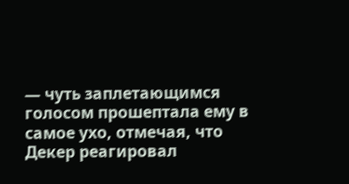— чуть заплетающимся голосом прошептала ему в самое ухо, отмечая, что Декер реагировал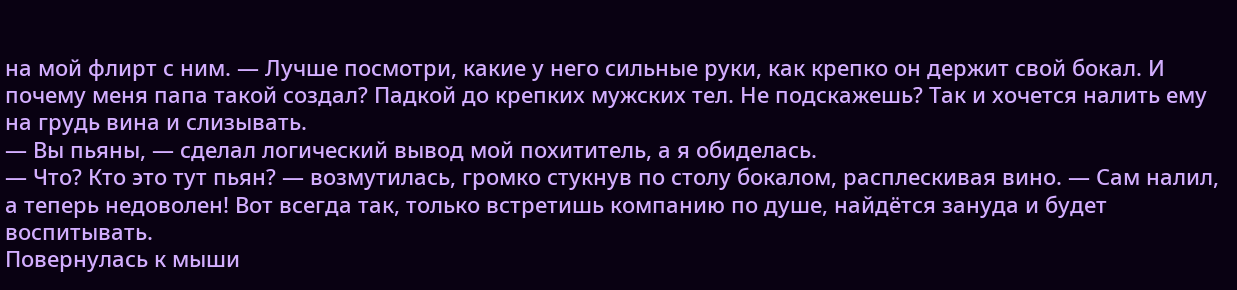на мой флирт с ним. — Лучше посмотри, какие у него сильные руки, как крепко он держит свой бокал. И почему меня папа такой создал? Падкой до крепких мужских тел. Не подскажешь? Так и хочется налить ему на грудь вина и слизывать.
— Вы пьяны, — сделал логический вывод мой похититель, а я обиделась.
— Что? Кто это тут пьян? — возмутилась, громко стукнув по столу бокалом, расплескивая вино. — Сам налил, а теперь недоволен! Вот всегда так, только встретишь компанию по душе, найдётся зануда и будет воспитывать.
Повернулась к мыши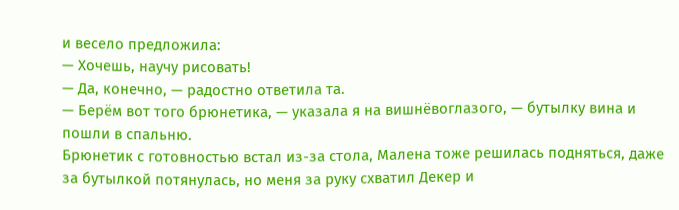и весело предложила:
— Хочешь, научу рисовать!
— Да, конечно, — радостно ответила та.
— Берём вот того брюнетика, — указала я на вишнёвоглазого, — бутылку вина и пошли в спальню.
Брюнетик с готовностью встал из-за стола, Малена тоже решилась подняться, даже за бутылкой потянулась, но меня за руку схватил Декер и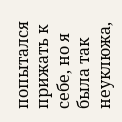попытался прижать к себе, но я была так неуклюжа,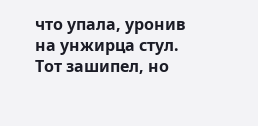что упала, уронив на унжирца стул.
Тот зашипел, но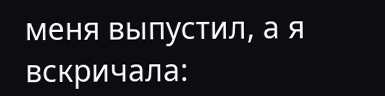меня выпустил, а я вскричала: